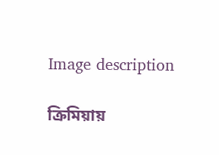Image description

ক্রিমিয়ায়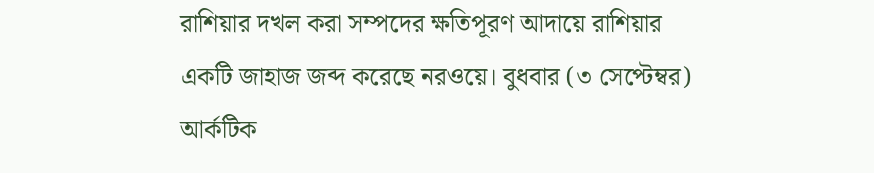রাশিয়ার দখল করা সম্পদের ক্ষতিপূরণ আদায়ে রাশিয়ার একটি জাহাজ জব্দ করেছে নরওয়ে। বুধবার (৩ সেপ্টেম্বর) আর্কটিক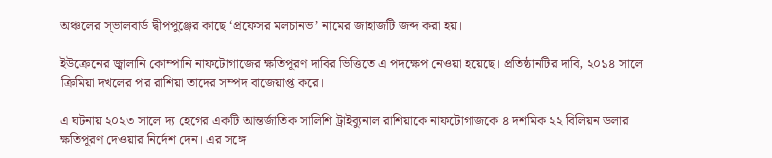অঞ্চলের স্ভালবার্ড দ্বীপপুঞ্জের কাছে ‘প্রফেসর মলচানভ’ নামের জাহাজটি জব্দ করা হয়।

ইউক্রেনের জ্বালানি কোম্পানি নাফটোগাজের ক্ষতিপূরণ দাবির ভিত্তিতে এ পদক্ষেপ নেওয়া হয়েছে। প্রতিষ্ঠানটির দাবি, ২০১৪ সালে ক্রিমিয়া দখলের পর রাশিয়া তাদের সম্পদ বাজেয়াপ্ত করে।

এ ঘটনায় ২০২৩ সালে দ্য হেগের একটি আন্তর্জাতিক সালিশি ট্রাইব্যুনাল রাশিয়াকে নাফটোগাজকে ৪ দশমিক ২২ বিলিয়ন ডলার ক্ষতিপূরণ দেওয়ার নির্দেশ দেন। এর সঙ্গে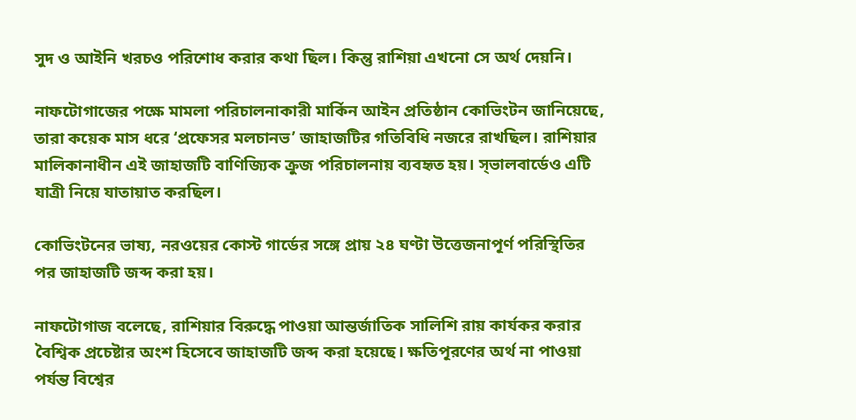সুদ ও আইনি খরচও পরিশোধ করার কথা ছিল। কিন্তু রাশিয়া এখনো সে অর্থ দেয়নি।

নাফটোগাজের পক্ষে মামলা পরিচালনাকারী মার্কিন আইন প্রতিষ্ঠান কোভিংটন জানিয়েছে, তারা কয়েক মাস ধরে ‘প্রফেসর মলচানভ’ জাহাজটির গতিবিধি নজরে রাখছিল। রাশিয়ার মালিকানাধীন এই জাহাজটি বাণিজ্যিক ক্রুজ পরিচালনায় ব্যবহৃত হয়। স্ভালবার্ডেও এটি যাত্রী নিয়ে যাতায়াত করছিল।

কোভিংটনের ভাষ্য, নরওয়ের কোস্ট গার্ডের সঙ্গে প্রায় ২৪ ঘণ্টা উত্তেজনাপূর্ণ পরিস্থিতির পর জাহাজটি জব্দ করা হয়।

নাফটোগাজ বলেছে, রাশিয়ার বিরুদ্ধে পাওয়া আন্তর্জাতিক সালিশি রায় কার্যকর করার বৈশ্বিক প্রচেষ্টার অংশ হিসেবে জাহাজটি জব্দ করা হয়েছে। ক্ষতিপূরণের অর্থ না পাওয়া পর্যন্ত বিশ্বের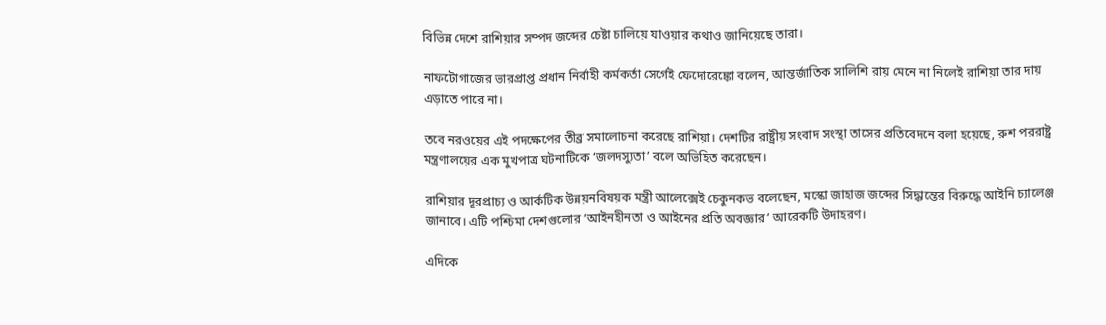বিভিন্ন দেশে রাশিয়ার সম্পদ জব্দের চেষ্টা চালিয়ে যাওয়ার কথাও জানিয়েছে তারা।

নাফটোগাজের ভারপ্রাপ্ত প্রধান নির্বাহী কর্মকর্তা সের্গেই ফেদোরেঙ্কো বলেন, আন্তর্জাতিক সালিশি রায় মেনে না নিলেই রাশিয়া তার দায় এড়াতে পারে না।

তবে নরওয়ের এই পদক্ষেপের তীব্র সমালোচনা করেছে রাশিয়া। দেশটির রাষ্ট্রীয় সংবাদ সংস্থা তাসের প্রতিবেদনে বলা হয়েছে, রুশ পররাষ্ট্র মন্ত্রণালয়ের এক মুখপাত্র ঘটনাটিকে ‘জলদস্যুতা’ বলে অভিহিত করেছেন।

রাশিয়ার দূরপ্রাচ্য ও আর্কটিক উন্নয়নবিষয়ক মন্ত্রী আলেক্সেই চেকুনকভ বলেছেন, মস্কো জাহাজ জব্দের সিদ্ধান্তের বিরুদ্ধে আইনি চ্যালেঞ্জ জানাবে। এটি পশ্চিমা দেশগুলোর ‘আইনহীনতা ও আইনের প্রতি অবজ্ঞার’ আরেকটি উদাহরণ।

এদিকে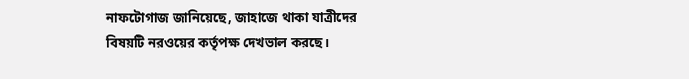নাফটোগাজ জানিয়েছে, জাহাজে থাকা যাত্রীদের বিষয়টি নরওয়ের কর্তৃপক্ষ দেখভাল করছে।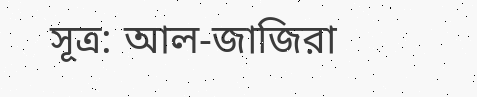সূত্র: আল-জাজিরা